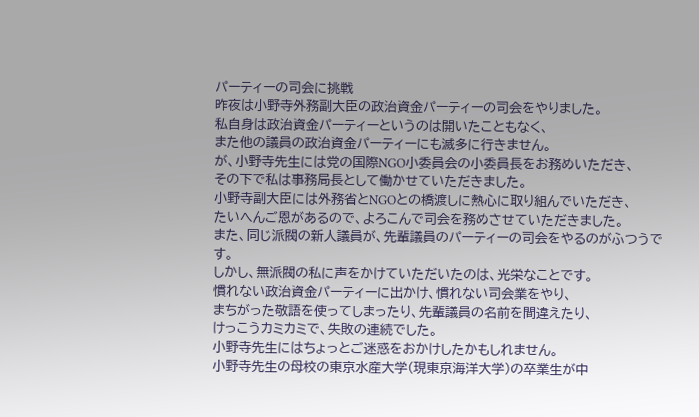パーティーの司会に挑戦
昨夜は小野寺外務副大臣の政治資金パーティーの司会をやりました。
私自身は政治資金パーティーというのは開いたこともなく、
また他の議員の政治資金パーティーにも滅多に行きません。
が、小野寺先生には党の国際NGO小委員会の小委員長をお務めいただき、
その下で私は事務局長として働かせていただきました。
小野寺副大臣には外務省とNGOとの橋渡しに熱心に取り組んでいただき、
たいへんご恩があるので、よろこんで司会を務めさせていただきました。
また、同じ派閥の新人議員が、先輩議員のパーティーの司会をやるのがふつうです。
しかし、無派閥の私に声をかけていただいたのは、光栄なことです。
慣れない政治資金パーティーに出かけ、慣れない司会業をやり、
まちがった敬語を使ってしまったり、先輩議員の名前を間違えたり、
けっこうカミカミで、失敗の連続でした。
小野寺先生にはちょっとご迷惑をおかけしたかもしれません。
小野寺先生の母校の東京水産大学(現東京海洋大学)の卒業生が中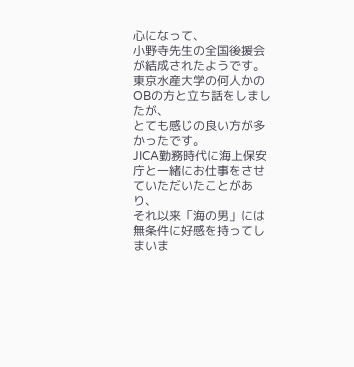心になって、
小野寺先生の全国後援会が結成されたようです。
東京水産大学の何人かのOBの方と立ち話をしましたが、
とても感じの良い方が多かったです。
JICA勤務時代に海上保安庁と一緒にお仕事をさせていただいたことがあり、
それ以来「海の男」には無条件に好感を持ってしまいま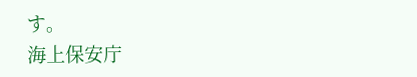す。
海上保安庁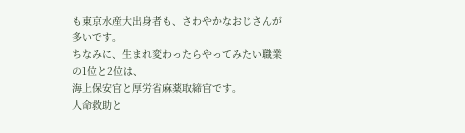も東京水産大出身者も、さわやかなおじさんが多いです。
ちなみに、生まれ変わったらやってみたい職業の1位と2位は、
海上保安官と厚労省麻薬取締官です。
人命救助と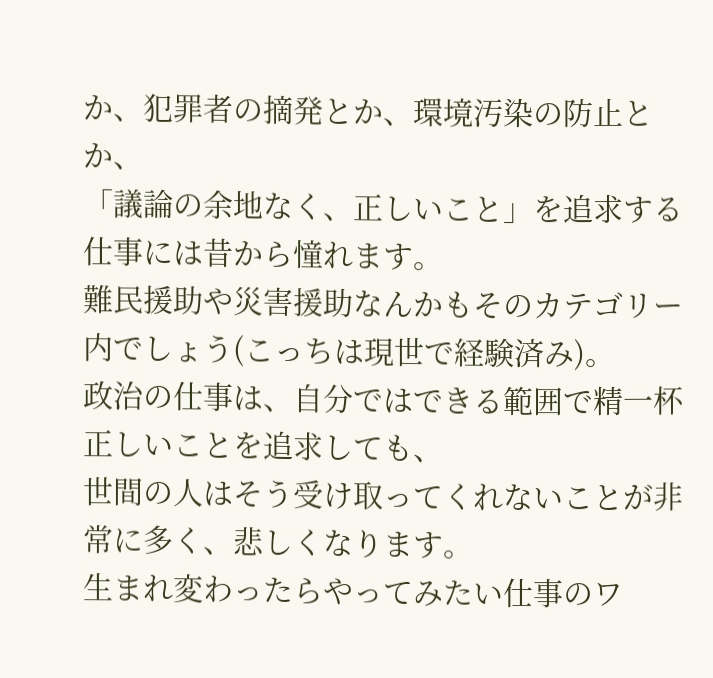か、犯罪者の摘発とか、環境汚染の防止とか、
「議論の余地なく、正しいこと」を追求する仕事には昔から憧れます。
難民援助や災害援助なんかもそのカテゴリー内でしょう(こっちは現世で経験済み)。
政治の仕事は、自分ではできる範囲で精一杯正しいことを追求しても、
世間の人はそう受け取ってくれないことが非常に多く、悲しくなります。
生まれ変わったらやってみたい仕事のワ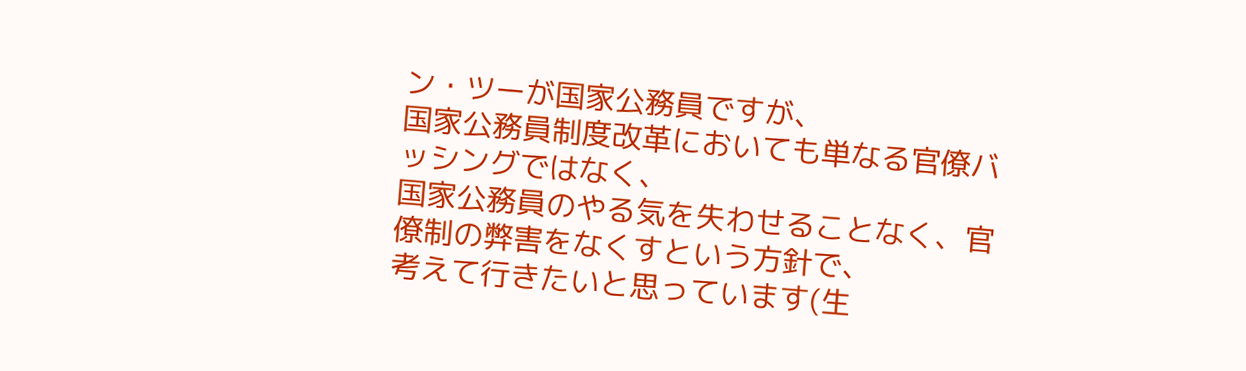ン・ツーが国家公務員ですが、
国家公務員制度改革においても単なる官僚バッシングではなく、
国家公務員のやる気を失わせることなく、官僚制の弊害をなくすという方針で、
考えて行きたいと思っています(生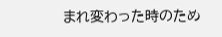まれ変わった時のため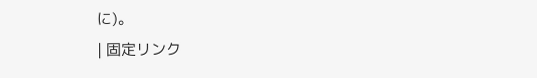に)。
| 固定リンク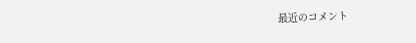最近のコメント